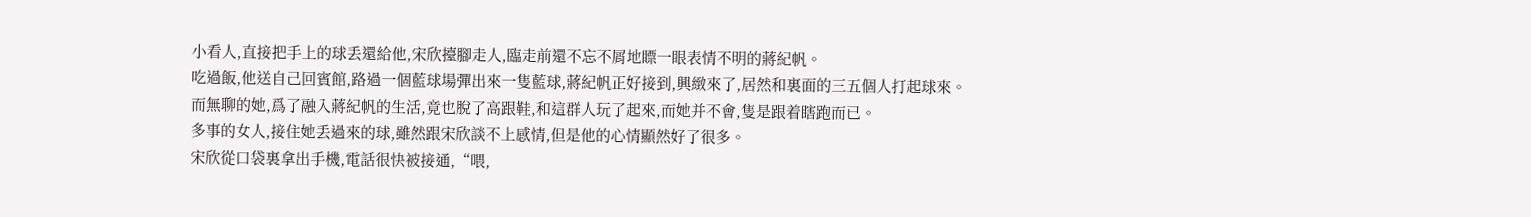小看人,直接把手上的球丢還給他,宋欣擡腳走人,臨走前還不忘不屑地瞟一眼表情不明的蔣紀帆。
吃過飯,他送自己回賓館,路過一個藍球場彈出來一隻藍球,蔣紀帆正好接到,興緻來了,居然和裏面的三五個人打起球來。
而無聊的她,爲了融入蔣紀帆的生活,竟也脫了高跟鞋,和這群人玩了起來,而她并不會,隻是跟着瞎跑而已。
多事的女人,接住她丢過來的球,雖然跟宋欣談不上感情,但是他的心情顯然好了很多。
宋欣從口袋裏拿出手機,電話很快被接通,“喂,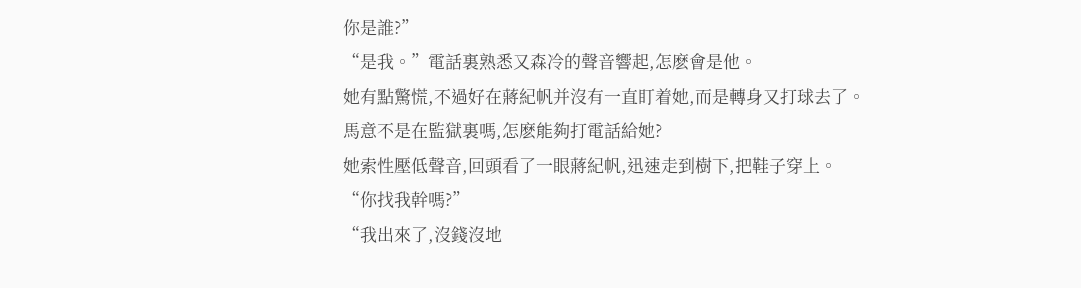你是誰?”
“是我。”電話裏熟悉又森冷的聲音響起,怎麽會是他。
她有點驚慌,不過好在蔣紀帆并沒有一直盯着她,而是轉身又打球去了。
馬意不是在監獄裏嗎,怎麽能夠打電話給她?
她索性壓低聲音,回頭看了一眼蔣紀帆,迅速走到樹下,把鞋子穿上。
“你找我幹嗎?”
“我出來了,沒錢沒地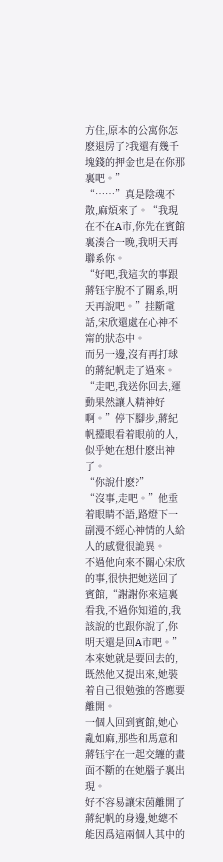方住,原本的公寓你怎麽退房了?我還有幾千塊錢的押金也是在你那裏吧。”
“……”真是陰魂不散,麻煩來了。“我現在不在A市,你先在賓館裏湊合一晚,我明天再聯系你。
“好吧,我這次的事跟蔣钰宇脫不了關系,明天再說吧。”挂斷電話,宋欣還處在心神不甯的狀态中。
而另一邊,沒有再打球的蔣紀帆走了過來。
“走吧,我送你回去,運動果然讓人精神好啊。”停下腳步,蔣紀帆擡眼看着眼前的人,似乎她在想什麽出神了。
“你說什麽?”
“沒事,走吧。”他垂着眼睛不語,路燈下一副漫不經心神情的人給人的感覺很詭異。
不過他向來不關心宋欣的事,很快把她送回了賓館,“謝謝你來這裏看我,不過你知道的,我該說的也跟你說了,你明天還是回A市吧。”
本來她就是要回去的,既然他又提出來,她裝着自己很勉強的答應要離開。
一個人回到賓館,她心亂如麻,那些和馬意和蔣钰宇在一起交纏的畫面不斷的在她腦子裏出現。
好不容易讓宋茵離開了蔣紀帆的身邊,她總不能因爲這兩個人其中的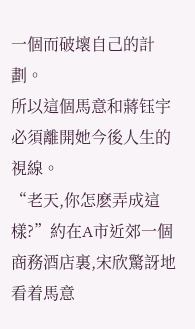一個而破壞自己的計劃。
所以這個馬意和蔣钰宇必須離開她今後人生的視線。
“老天,你怎麽弄成這樣?”約在A市近郊一個商務酒店裏,宋欣驚訝地看着馬意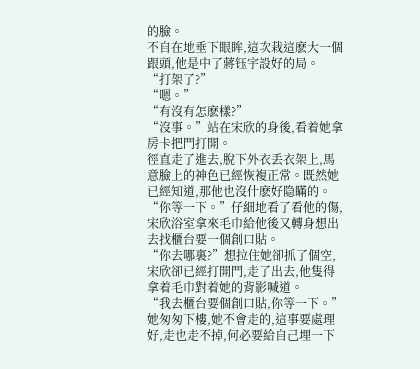的臉。
不自在地垂下眼眸,這次栽這麽大一個跟頭,他是中了蔣钰宇設好的局。
“打架了?”
“嗯。”
“有沒有怎麽樣?”
“沒事。”站在宋欣的身後,看着她拿房卡把門打開。
徑直走了進去,脫下外衣丢衣架上,馬意臉上的神色已經恢複正常。既然她已經知道,那他也沒什麽好隐瞞的。
“你等一下。”仔細地看了看他的傷,宋欣浴室拿來毛巾給他後又轉身想出去找櫃台要一個創口貼。
“你去哪裏?”想拉住她卻抓了個空,宋欣卻已經打開門,走了出去,他隻得拿着毛巾對着她的背影喊道。
“我去櫃台要個創口貼,你等一下。”她匆匆下樓,她不會走的,這事要處理好,走也走不掉,何必要給自己埋一下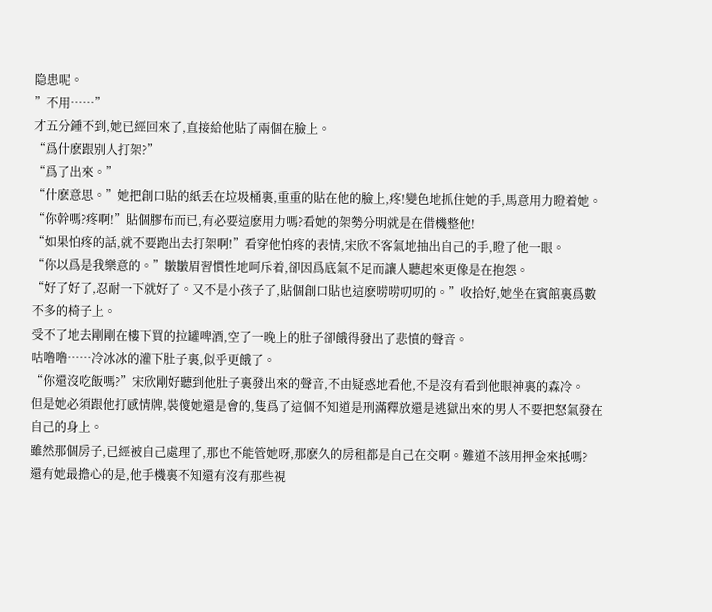隐患呢。
”不用……”
才五分鍾不到,她已經回來了,直接給他貼了兩個在臉上。
“爲什麽跟别人打架?”
“爲了出來。”
“什麽意思。”她把創口貼的紙丢在垃圾桶裏,重重的貼在他的臉上,疼!變色地抓住她的手,馬意用力瞪着她。
“你幹嗎?疼啊!”貼個膠布而已,有必要這麽用力嗎?看她的架勢分明就是在借機整他!
“如果怕疼的話,就不要跑出去打架啊!”看穿他怕疼的表情,宋欣不客氣地抽出自己的手,瞪了他一眼。
“你以爲是我樂意的。”皺皺眉習慣性地呵斥着,卻因爲底氣不足而讓人聽起來更像是在抱怨。
“好了好了,忍耐一下就好了。又不是小孩子了,貼個創口貼也這麽唠唠叨叨的。”收拾好,她坐在賓館裏爲數不多的椅子上。
受不了地去剛剛在樓下買的拉罐啤酒,空了一晚上的肚子卻餓得發出了悲憤的聲音。
咕噜噜……冷冰冰的灌下肚子裏,似乎更餓了。
“你還沒吃飯嗎?”宋欣剛好聽到他肚子裏發出來的聲音,不由疑惑地看他,不是沒有看到他眼神裏的森冷。
但是她必須跟他打感情牌,裝傻她還是會的,隻爲了這個不知道是刑滿釋放還是逃獄出來的男人不要把怒氣發在自己的身上。
雖然那個房子,已經被自己處理了,那也不能管她呀,那麽久的房租都是自己在交啊。難道不該用押金來抵嗎?
還有她最擔心的是,他手機裏不知還有沒有那些視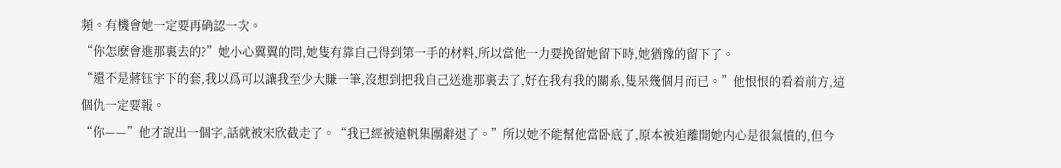頻。有機會她一定要再确認一次。
“你怎麽會進那裏去的?”她小心翼翼的問,她隻有靠自己得到第一手的材料,所以當他一力要挽留她留下時,她猶豫的留下了。
“還不是蔣钰宇下的套,我以爲可以讓我至少大賺一筆,沒想到把我自己送進那裏去了,好在我有我的關系,隻呆幾個月而已。”他恨恨的看着前方,這個仇一定要報。
“你——”他才說出一個字,話就被宋欣截走了。“我已經被遠帆集團辭退了。”所以她不能幫他當卧底了,原本被迫離開她内心是很氣憤的,但今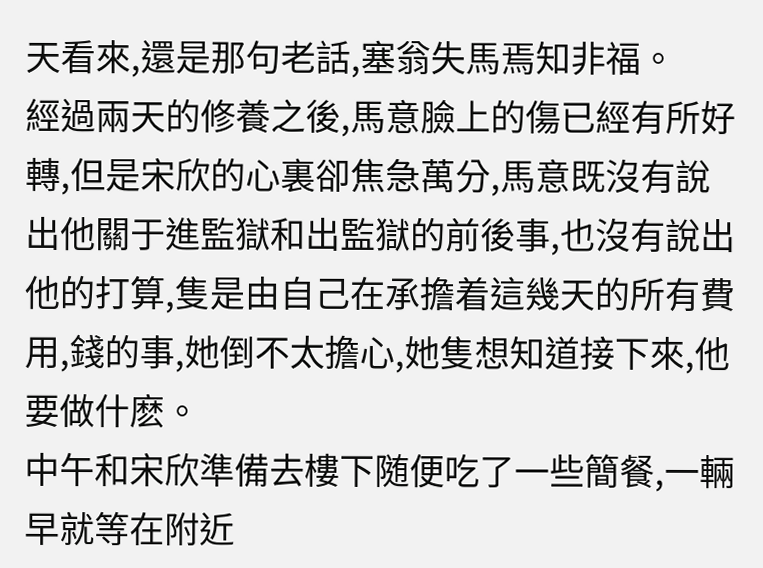天看來,還是那句老話,塞翁失馬焉知非福。
經過兩天的修養之後,馬意臉上的傷已經有所好轉,但是宋欣的心裏卻焦急萬分,馬意既沒有說出他關于進監獄和出監獄的前後事,也沒有說出他的打算,隻是由自己在承擔着這幾天的所有費用,錢的事,她倒不太擔心,她隻想知道接下來,他要做什麽。
中午和宋欣準備去樓下随便吃了一些簡餐,一輛早就等在附近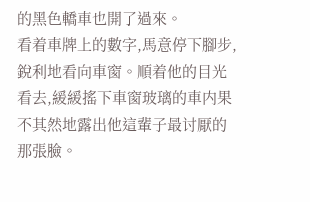的黑色轎車也開了過來。
看着車牌上的數字,馬意停下腳步,銳利地看向車窗。順着他的目光看去,緩緩搖下車窗玻璃的車内果不其然地露出他這輩子最讨厭的那張臉。